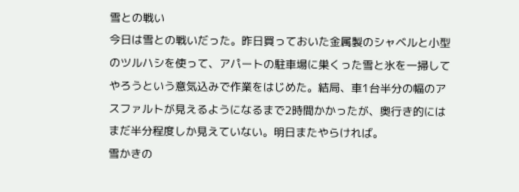雪との戦い
今日は雪との戦いだった。昨日買っておいた金属製のシャベルと小型のツルハシを使って、アパートの駐車場に巣くった雪と氷を一掃してやろうという意気込みで作業をはじめた。結局、車1台半分の幅のアスファルトが見えるようになるまで2時間かかったが、奥行き的にはまだ半分程度しか見えていない。明日またやらければ。
雪かきの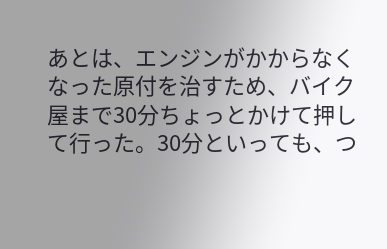あとは、エンジンがかからなくなった原付を治すため、バイク屋まで30分ちょっとかけて押して行った。30分といっても、つ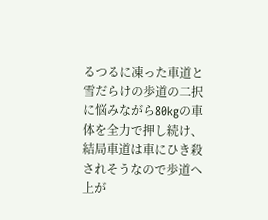るつるに凍った車道と雪だらけの歩道の二択に悩みながら80kgの車体を全力で押し続け、結局車道は車にひき殺されそうなので歩道へ上が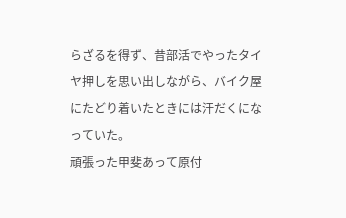らざるを得ず、昔部活でやったタイヤ押しを思い出しながら、バイク屋にたどり着いたときには汗だくになっていた。
頑張った甲斐あって原付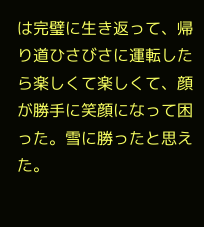は完璧に生き返って、帰り道ひさびさに運転したら楽しくて楽しくて、顔が勝手に笑顔になって困った。雪に勝ったと思えた。